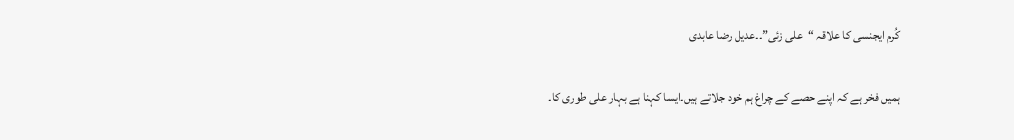کُرم ایجنسی کا علاقہ “علی زئی”۔۔عدیل رضا عابدی

ہمیں فخر ہے کہ اپنے حصے کے چراغ ہم خود جلاتے ہیں۔ایسا کہنا ہے بہار علی طوری کا۔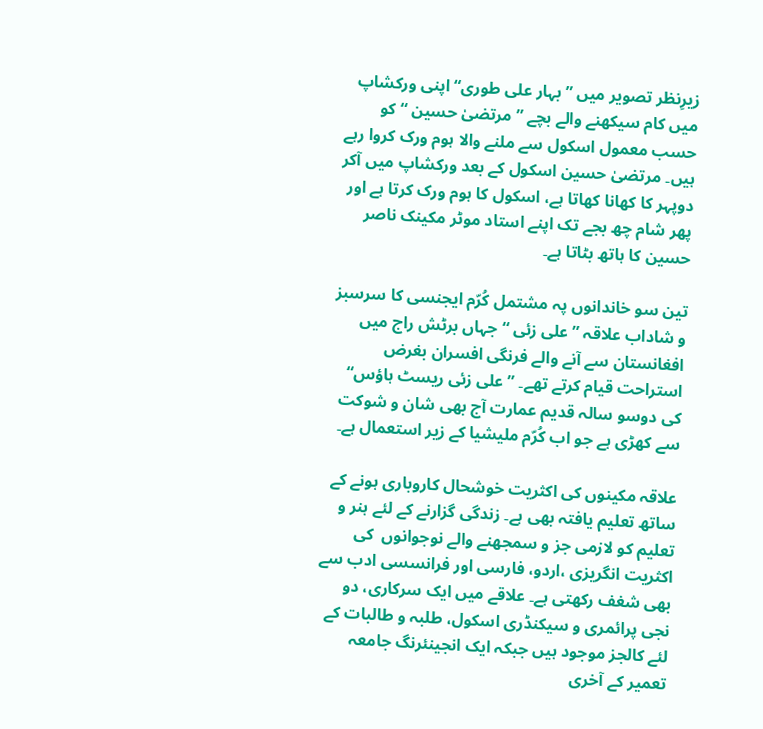زیرِنظر تصویر میں ” بہار علی طوری“ اپنی ورکشاپ میں کام سیکھنے والے بچے ” مرتضیٰ حسین “ کو حسب معمول اسکول سے ملنے والا ہوم ورک کروا رہے ہیں۔ مرتضیٰ حسین اسکول کے بعد ورکشاپ میں آکر دوپہر کا کھانا کھاتا ہے، اسکول کا ہوم ورک کرتا ہے اور پھر شام چھ بجے تک اپنے استاد موٹر مکینک ناصر حسین کا ہاتھ بٹاتا ہے۔

تین سو خاندانوں پہ مشتمل کُرّم ایجنسی کا سرسبز و شاداب علاقہ ” علی زئی “ جہاں برٹش راج میں افغانستان سے آنے والے فرنگی افسران بغرض استراحت قیام کرتے تھے۔ ” علی زئی ریسٹ ہاؤس“ کی دوسو سالہ قدیم عمارت آج بھی شان و شوکت سے کھڑی ہے جو اب کُرّم ملیشیا کے زیر استعمال ہے۔

علاقہ مکینوں کی اکثریت خوشحال کاروباری ہونے کے ساتھ تعلیم یافتہ بھی ہے۔ زندگی گزارنے کے لئے ہنر و تعلیم کو لازمی جز و سمجھنے والے نوجوانوں  کی اکثریت انگریزی ،اردو، فارسی اور فرانسسی ادب سے بھی شغف رکھتی ہے۔ علاقے میں ایک سرکاری، دو نجی پرائمری و سیکنڈری اسکول، طلبہ و طالبات کے لئے کالجز موجود ہیں جبکہ ایک انجینئرنگ جامعہ تعمیر کے آخری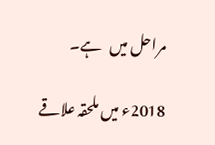مراحل میں   ہے۔

2018ء میں ملحقہ علاقے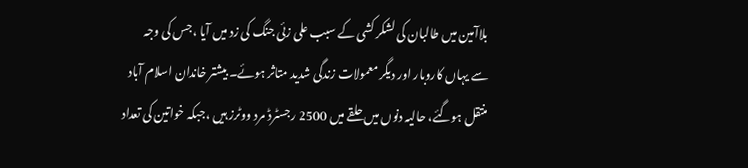بلاآمین میں طالبان کی لشکر کشی کے سبب علی زئی جنگ کی زد میں آیا ،جس کی وجہ سے یہاں کاروبار اور دیگر معمولات زندگی شدید متاثر ہوئے۔ بیشتر خاندان اسلام آباد منتقل ہوگئے، حالیہ دنوں میں حلقے میں 2500 رجسٹرڈ مرد ووٹرز ہیں ،جبکہ خواتین کی تعداد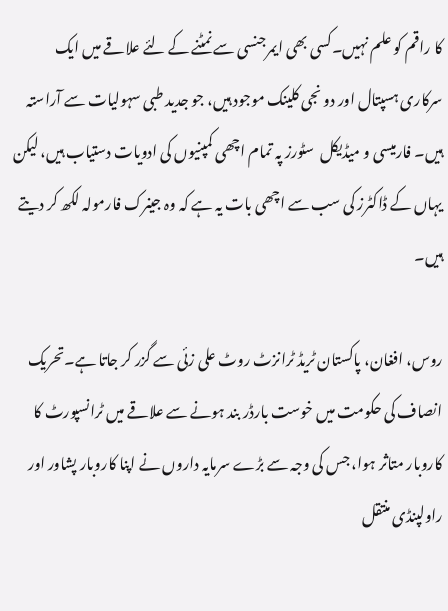کا راقم کو علم نہیں۔کسی بھی ایمرجنسی سے نمٹنے کے لئے علاقے میں ایک سرکاری ہسپتال اور دو نجی کلینک موجود ہیں، جو جدید طبی سہولیات سے آراستہ ہیں۔ فارمیسی و میڈیکل  سٹورز پہ تمام اچھی کمپنیوں کی ادویات دستیاب ہیں، لیکن یہاں کے ڈاکٹرز کی سب سے اچھی بات یہ ہے کہ وہ جینرک فارمولہ لکھ کر دیتے ہیں۔

روس، افغان، پاکستان ٹریڈ ٹرانزٹ روٹ علی زئی سے گزر کر جاتا ہے۔تحریک انصاف کی حکومت میں خوست بارڈر بند ہونے سے علاقے میں ٹرانسپورٹ کا کاروبار متاثر ہوا، جس کی وجہ سے بڑے سرمایہ داروں نے اپنا کاروبار پشاور اور راولپنڈی منتقل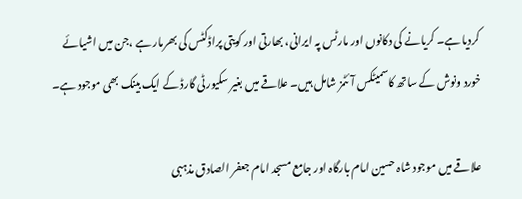کردیا ہے۔ کریانے کی دکانوں اور مارٹس پہ ایرانی، بھارتی اور کویتی پراڈکٹس کی بھرمار ہے ،جن میں اشیائے خورد ونوش کے ساتھ کاسمیٹکس آئٹمز شامل ہیں۔ علاقے میں بغیر سکیورٹی گارڈ کے ایک بینک بھی موجود ہے۔

علاقے میں موجود شاہ حسین امام بارگاہ اور جامع مسجد امام جعفر الصادق مذہبی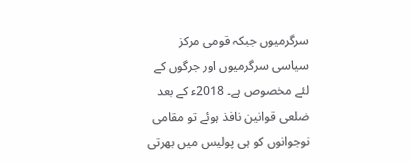سرگرمیوں جبکہ قومی مرکز سیاسی سرگرمیوں اور جرگوں کے لئے مخصوص ہے۔ 2018ء کے بعد ضلعی قوانین نافذ ہوئے تو مقامی نوجوانوں کو ہی پولیس میں بھرتی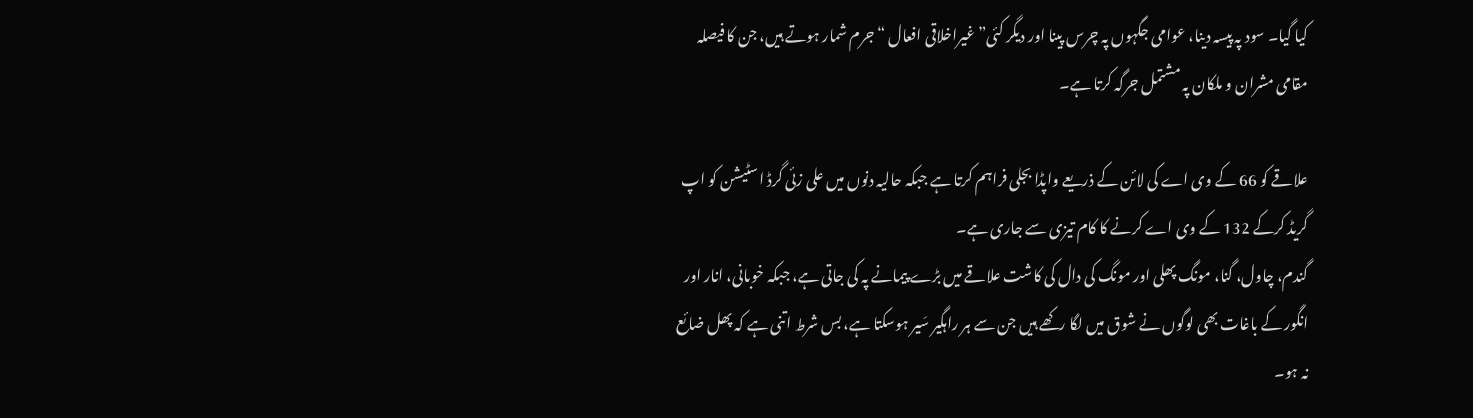کیا گیا۔ سود پہ پیسہ دینا، عوامی جگہوں پہ چرس پینا اور دیگر کئی” غیراخلاقی افعال “ جرم شمار ہوتے ہیں، جن کا فیصلہ مقامی مشران و ملکان پہ مشتمل جرگہ کرتا ہے۔

علاقے کو 66 کے وی اے کی لائن کے ذریعے واپڈا بجلی فراہم کرتا ہے جبکہ حالیہ دنوں میں علی زئی گرڈ اسٹیشن کو اپ گریڈ کرکے 132 کے وی اے کرنے کا کام تیزی سے جاری ہے۔
گندم، چاول، گنا، مونگ پھلی اور مونگ کی دال کی کاشت علاقے میں بڑے پیمانے پہ کی جاتی ہے، جبکہ خوبانی، انار اور انگور کے باغات بھی لوگوں نے شوق میں لگا رکھے ہیں جن سے ہر راہگیر سَیر ہوسکتا ہے، بس شرط اتنی ہے کہ پھل ضائع نہ ہو۔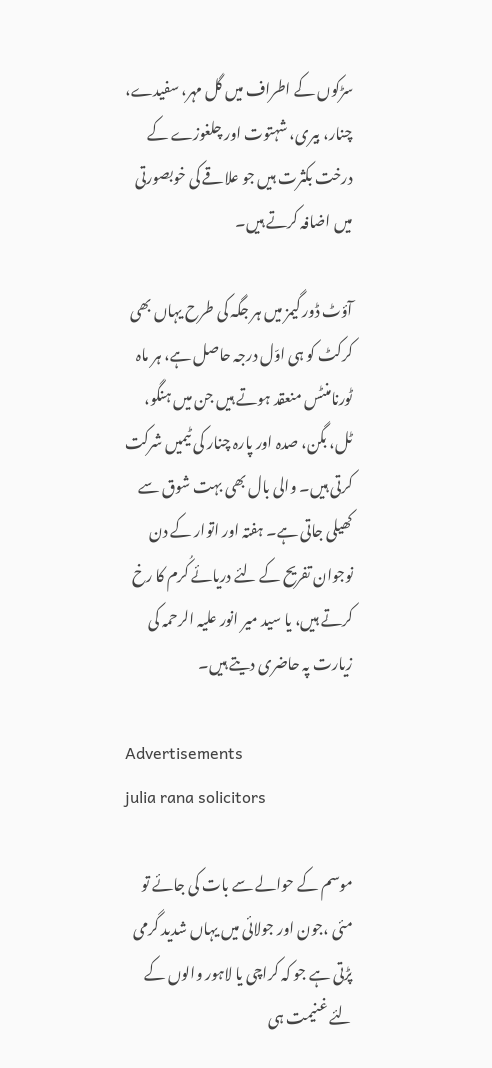سڑکوں کے اطراف میں گل مہر، سفیدے، چنار، بیری، شہتوت اور چلغوزے کے درخت بکثرت ہیں جو علاقے کی خوبصورتی میں اضافہ کرتے ہیں۔

آؤٹ ڈور گیمز میں ہر جگہ کی طرح یہاں بھی کرکٹ کو ہی اوّل درجہ حاصل ہے، ہر ماہ ٹورنامنٹس منعقد ہوتے ہیں جن میں ہنگو، ٹل، بگن، صدہ اور پارہ چنار کی ٹیمیں شرکت کرتی ہیں۔ والی بال بھی بہت شوق سے کھیلی جاتی ہے۔ ہفتہ اور اتوار کے دن نوجوان تفریح کے لئے دریائے کُرم کا رخ کرتے ہیں، یا سید میر انور علیہ الرحمہ کی زیارت پہ حاضری دیتے ہیں۔

Advertisements
julia rana solicitors

موسم کے حوالے سے بات کی جائے تو مئی ،جون اور جولائی میں یہاں شدید گرمی پڑتی ہے جو کہ کراچی یا لاہور والوں کے لئے غنیمت ہی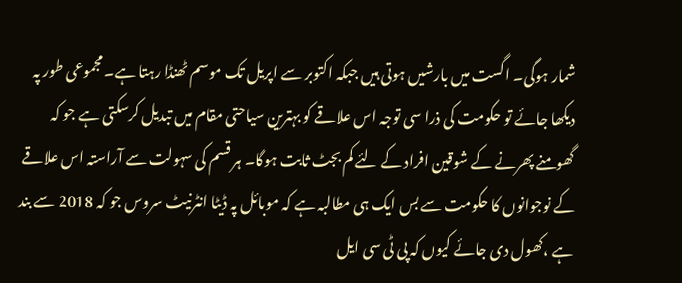شمار ہوگی۔ اگست میں بارشیں ہوتی ہیں جبکہ اکتوبر سے اپریل تک موسم ٹھنڈا رہتا ہے۔ مجموعی طور پہ دیکھا جائے تو حکومت کی ذرا سی توجہ اس علاقے کو بہترین سیاحتی مقام میں تبدیل کرسکتی ہے جو کہ گھومنے پھرنے کے شوقین افراد کے لئے کم بجٹ ثابت ہوگا۔ ہر قسم کی سہولت سے آراستہ اس علاقے کے نوجوانوں کا حکومت سے بس ایک ہی مطالبہ ہے کہ موبائل پہ ڈیٹا انٹرنیٹ سروس جو کہ 2018 سے بند ہے ،کھول دی جائے کیوں کہ پی ٹی سی ایل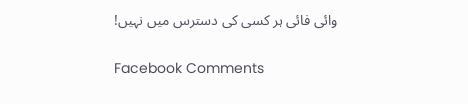وائی فائی ہر کسی کی دسترس میں نہیں!

Facebook Comments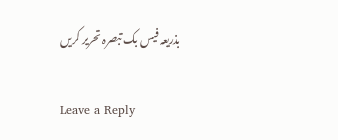بذریعہ فیس بک تبصرہ تحریر کریں

Leave a Reply